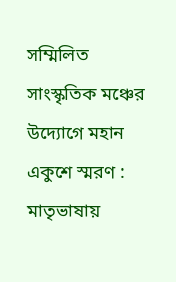সম্মিলিত সাংস্কৃতিক মঞ্চের উদ্যোগে মহান একুশে স্মরণ : মাতৃভাষায়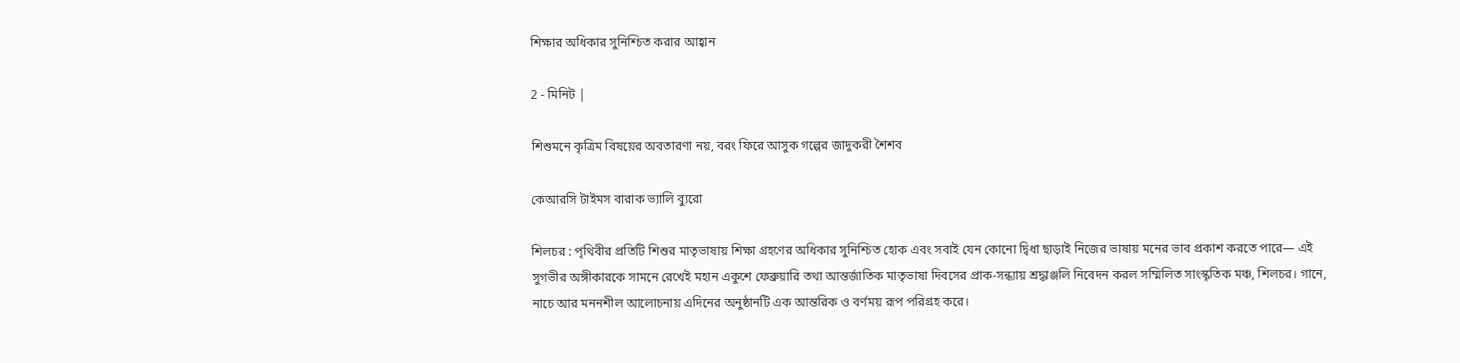শিক্ষার অধিকার সুনিশ্চিত করার আহ্বান

2 - মিনিট |

শিশুমনে কৃত্রিম বিষয়ের অবতারণা নয়, বরং ফিরে আসুক গল্পের জাদুকরী শৈশব

কেআরসি টাইমস বারাক ভ্যালি ব্যুরো

শিলচর : পৃথিবীর প্রতিটি শিশুর মাতৃভাষায় শিক্ষা গ্রহণের অধিকার সুনিশ্চিত হোক এবং সবাই যেন কোনো দ্বিধা ছাড়াই নিজের ভাষায় মনের ভাব প্রকাশ করতে পারে— এই সুগভীর অঙ্গীকারকে সামনে রেখেই মহান একুশে ফেব্রুয়ারি তথা আন্তর্জাতিক মাতৃভাষা দিবসের প্রাক-সন্ধ্যায় শ্রদ্ধাঞ্জলি নিবেদন করল সম্মিলিত সাংস্কৃতিক মঞ্চ, শিলচর। গানে, নাচে আর মননশীল আলোচনায় এদিনের অনুষ্ঠানটি এক আন্তরিক ও বর্ণময় রূপ পরিগ্রহ করে।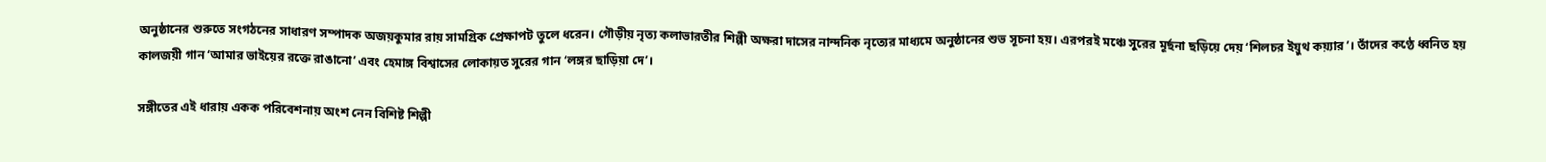অনুষ্ঠানের শুরুতে সংগঠনের সাধারণ সম্পাদক অজয়কুমার রায় সামগ্রিক প্রেক্ষাপট তুলে ধরেন। গৌড়ীয় নৃত্য কলাভারতীর শিল্পী অক্ষরা দাসের নান্দনিক নৃত্যের মাধ্যমে অনুষ্ঠানের শুভ সূচনা হয়। এরপরই মঞ্চে সুরের মূর্ছনা ছড়িয়ে দেয় ‘শিলচর ইয়ুথ কয়্যার’। তাঁদের কণ্ঠে ধ্বনিত হয় কালজয়ী গান ‘আমার ভাইয়ের রক্তে রাঙানো’ এবং হেমাঙ্গ বিশ্বাসের লোকায়ত সুরের গান ‘লঙ্গর ছাড়িয়া দে’।

সঙ্গীতের এই ধারায় একক পরিবেশনায় অংশ নেন বিশিষ্ট শিল্পী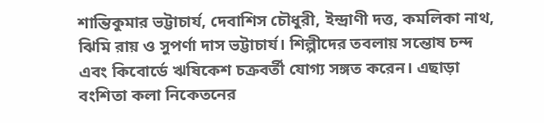শান্তিকুমার ভট্টাচার্য, দেবাশিস চৌধুরী, ইন্দ্রাণী দত্ত, কমলিকা নাথ, ঝিমি রায় ও সুপর্ণা দাস ভট্টাচার্য। শিল্পীদের তবলায় সন্তোষ চন্দ এবং কিবোর্ডে ঋষিকেশ চক্রবর্তী যোগ্য সঙ্গত করেন। এছাড়া বংশিতা কলা নিকেতনের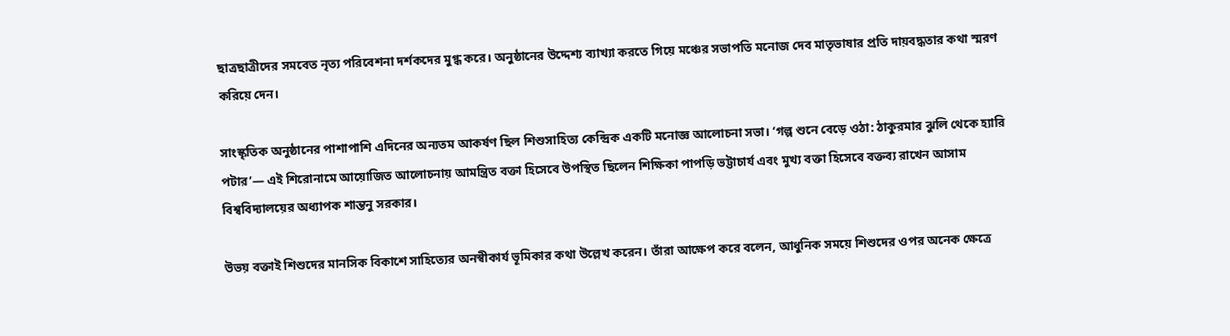ছাত্রছাত্রীদের সমবেত নৃত্য পরিবেশনা দর্শকদের মুগ্ধ করে। অনুষ্ঠানের উদ্দেশ্য ব্যাখ্যা করতে গিয়ে মঞ্চের সভাপতি মনোজ দেব মাতৃভাষার প্রতি দায়বদ্ধতার কথা স্মরণ করিয়ে দেন।

সাংস্কৃতিক অনুষ্ঠানের পাশাপাশি এদিনের অন্যতম আকর্ষণ ছিল শিশুসাহিত্য কেন্দ্রিক একটি মনোজ্ঞ আলোচনা সভা। ‘গল্প শুনে বেড়ে ওঠা: ঠাকুরমার ঝুলি থেকে হ্যারি পটার’— এই শিরোনামে আয়োজিত আলোচনায় আমন্ত্রিত বক্তা হিসেবে উপস্থিত ছিলেন শিক্ষিকা পাপড়ি ভট্টাচার্য এবং মুখ্য বক্তা হিসেবে বক্তব্য রাখেন আসাম বিশ্ববিদ্যালয়ের অধ্যাপক শান্তনু সরকার।

উভয় বক্তাই শিশুদের মানসিক বিকাশে সাহিত্যের অনস্বীকার্য ভূমিকার কথা উল্লেখ করেন। তাঁরা আক্ষেপ করে বলেন, আধুনিক সময়ে শিশুদের ওপর অনেক ক্ষেত্রে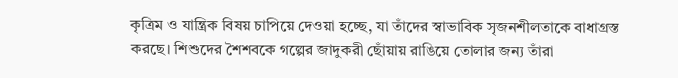কৃত্রিম ও যান্ত্রিক বিষয় চাপিয়ে দেওয়া হচ্ছে, যা তাঁদের স্বাভাবিক সৃজনশীলতাকে বাধাগ্রস্ত করছে। শিশুদের শৈশবকে গল্পের জাদুকরী ছোঁয়ায় রাঙিয়ে তোলার জন্য তাঁরা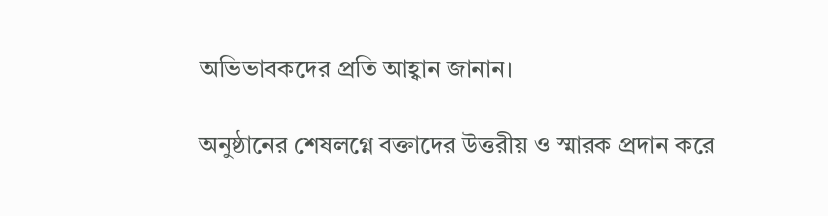অভিভাবকদের প্রতি আহ্বান জানান।

অনুষ্ঠানের শেষলগ্নে বক্তাদের উত্তরীয় ও স্মারক প্রদান করে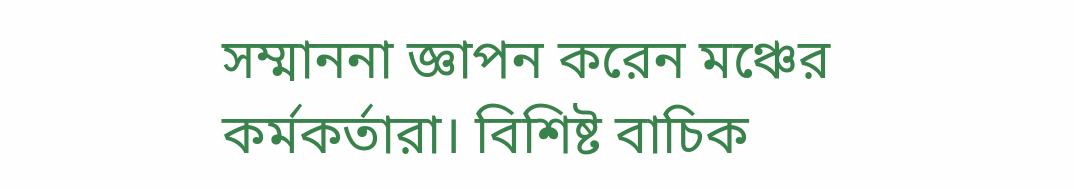সম্মাননা জ্ঞাপন করেন মঞ্চের কর্মকর্তারা। বিশিষ্ট বাচিক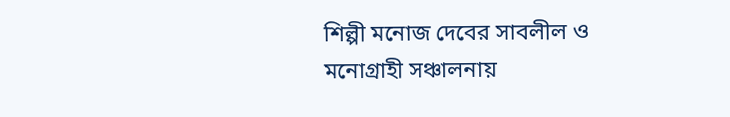শিল্পী মনোজ দেবের সাবলীল ও মনোগ্রাহী সঞ্চালনায়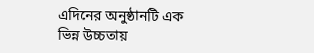এদিনের অনুষ্ঠানটি এক ভিন্ন উচ্চতায়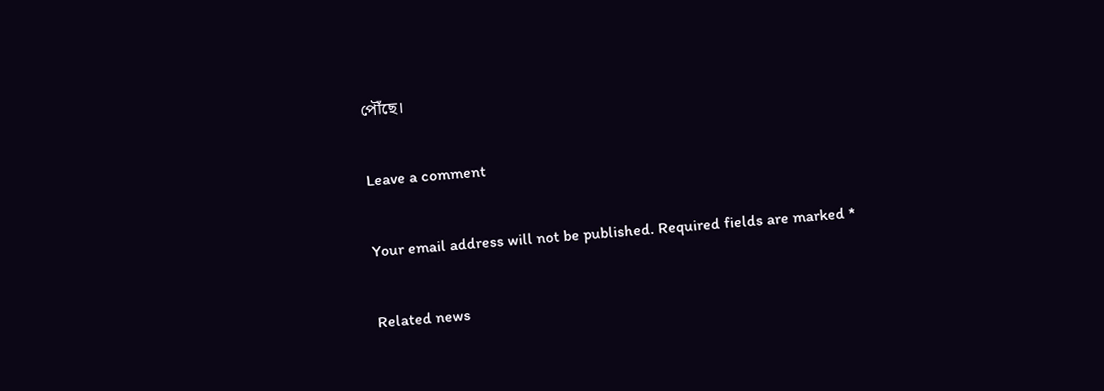পৌঁছে।

Leave a comment

Your email address will not be published. Required fields are marked *

Related news